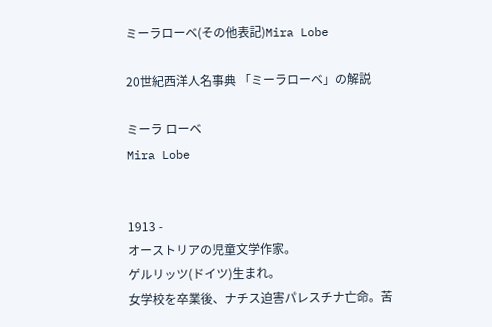ミーラローベ(その他表記)Mira Lobe

20世紀西洋人名事典 「ミーラローベ」の解説

ミーラ ローベ
Mira Lobe


1913 -
オーストリアの児童文学作家。
ゲルリッツ(ドイツ)生まれ。
女学校を卒業後、ナチス迫害パレスチナ亡命。苦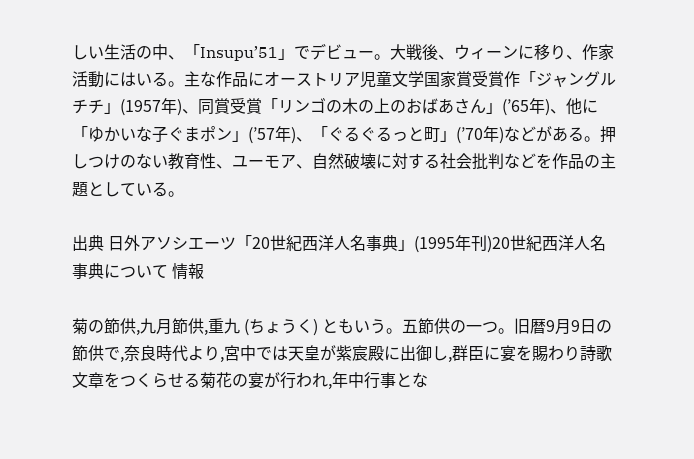しい生活の中、「Insupu’51」でデビュー。大戦後、ウィーンに移り、作家活動にはいる。主な作品にオーストリア児童文学国家賞受賞作「ジャングルチチ」(1957年)、同賞受賞「リンゴの木の上のおばあさん」(’65年)、他に「ゆかいな子ぐまポン」(’57年)、「ぐるぐるっと町」(’70年)などがある。押しつけのない教育性、ユーモア、自然破壊に対する社会批判などを作品の主題としている。

出典 日外アソシエーツ「20世紀西洋人名事典」(1995年刊)20世紀西洋人名事典について 情報

菊の節供,九月節供,重九 (ちょうく) ともいう。五節供の一つ。旧暦9月9日の節供で,奈良時代より,宮中では天皇が紫宸殿に出御し,群臣に宴を賜わり詩歌文章をつくらせる菊花の宴が行われ,年中行事とな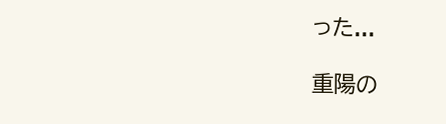った...

重陽の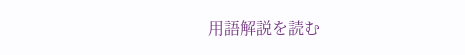用語解説を読む